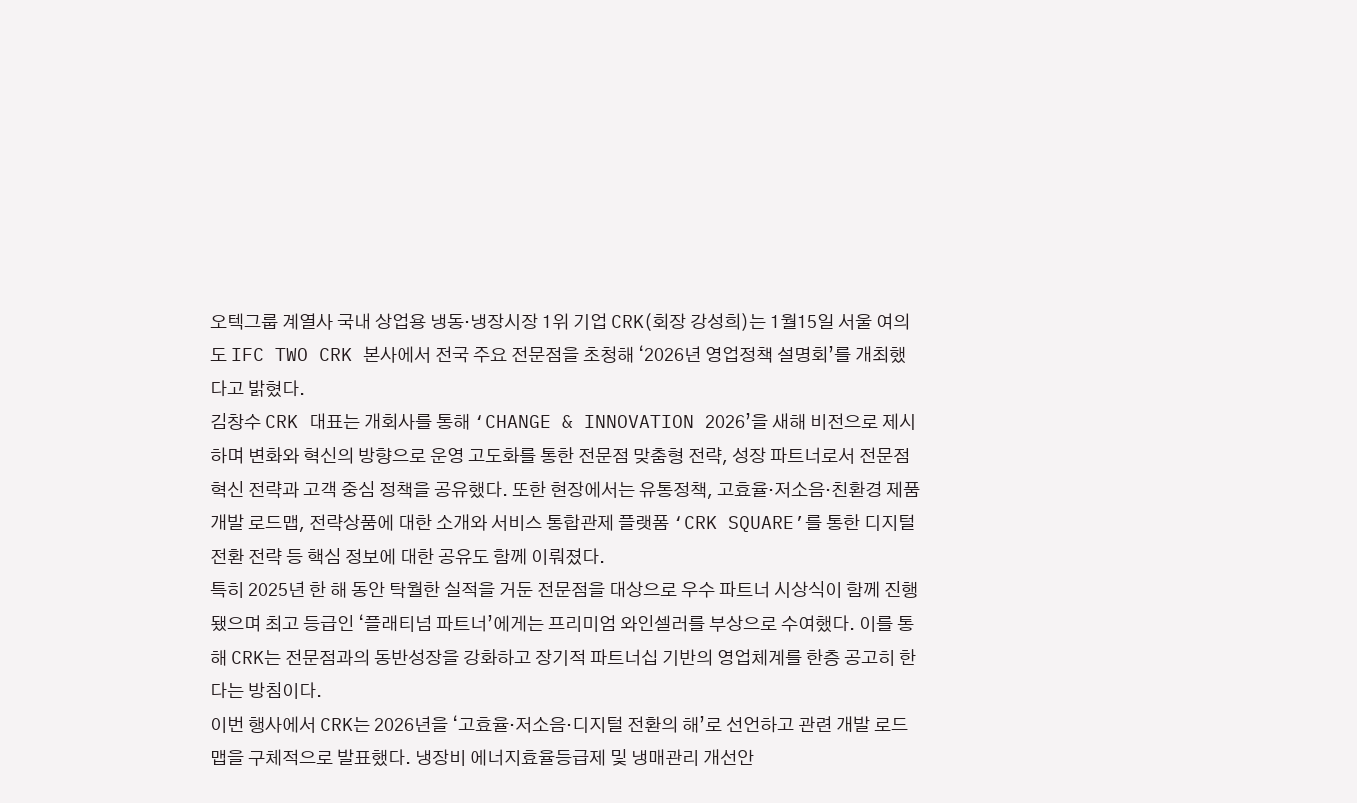오텍그룹 계열사 국내 상업용 냉동·냉장시장 1위 기업 CRK(회장 강성희)는 1월15일 서울 여의도 IFC TWO CRK 본사에서 전국 주요 전문점을 초청해 ‘2026년 영업정책 설명회’를 개최했다고 밝혔다.
김창수 CRK 대표는 개회사를 통해 ‘CHANGE & INNOVATION 2026’을 새해 비전으로 제시하며 변화와 혁신의 방향으로 운영 고도화를 통한 전문점 맞춤형 전략, 성장 파트너로서 전문점 혁신 전략과 고객 중심 정책을 공유했다. 또한 현장에서는 유통정책, 고효율·저소음·친환경 제품 개발 로드맵, 전략상품에 대한 소개와 서비스 통합관제 플랫폼 ‘CRK SQUARE’를 통한 디지털 전환 전략 등 핵심 정보에 대한 공유도 함께 이뤄졌다.
특히 2025년 한 해 동안 탁월한 실적을 거둔 전문점을 대상으로 우수 파트너 시상식이 함께 진행됐으며 최고 등급인 ‘플래티넘 파트너’에게는 프리미엄 와인셀러를 부상으로 수여했다. 이를 통해 CRK는 전문점과의 동반성장을 강화하고 장기적 파트너십 기반의 영업체계를 한층 공고히 한다는 방침이다.
이번 행사에서 CRK는 2026년을 ‘고효율·저소음·디지털 전환의 해’로 선언하고 관련 개발 로드맵을 구체적으로 발표했다. 냉장비 에너지효율등급제 및 냉매관리 개선안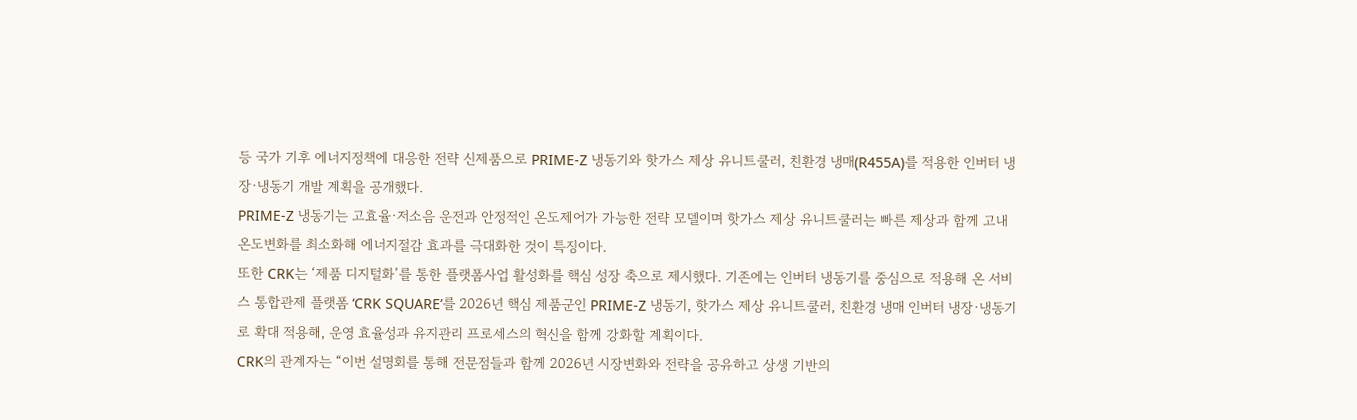등 국가 기후 에너지정책에 대응한 전략 신제품으로 PRIME-Z 냉동기와 핫가스 제상 유니트쿨러, 친환경 냉매(R455A)를 적용한 인버터 냉장·냉동기 개발 계획을 공개했다.
PRIME-Z 냉동기는 고효율·저소음 운전과 안정적인 온도제어가 가능한 전략 모델이며 핫가스 제상 유니트쿨러는 빠른 제상과 함께 고내 온도변화를 최소화해 에너지절감 효과를 극대화한 것이 특징이다.
또한 CRK는 ‘제품 디지털화’를 통한 플랫폼사업 활성화를 핵심 성장 축으로 제시했다. 기존에는 인버터 냉동기를 중심으로 적용해 온 서비스 통합관제 플랫폼 ‘CRK SQUARE’를 2026년 핵심 제품군인 PRIME-Z 냉동기, 핫가스 제상 유니트쿨러, 친환경 냉매 인버터 냉장·냉동기로 확대 적용해, 운영 효율성과 유지관리 프로세스의 혁신을 함께 강화할 계획이다.
CRK의 관계자는 “이번 설명회를 통해 전문점들과 함께 2026년 시장변화와 전략을 공유하고 상생 기반의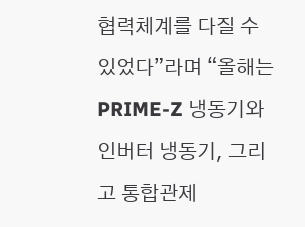협력체계를 다질 수 있었다”라며 “올해는 PRIME-Z 냉동기와 인버터 냉동기, 그리고 통합관제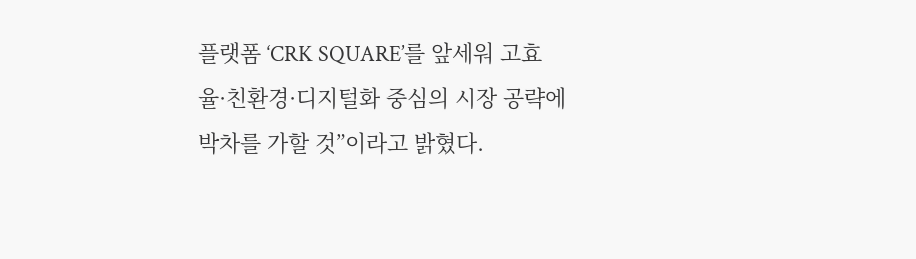플랫폼 ‘CRK SQUARE’를 앞세워 고효율·친환경·디지털화 중심의 시장 공략에 박차를 가할 것”이라고 밝혔다.